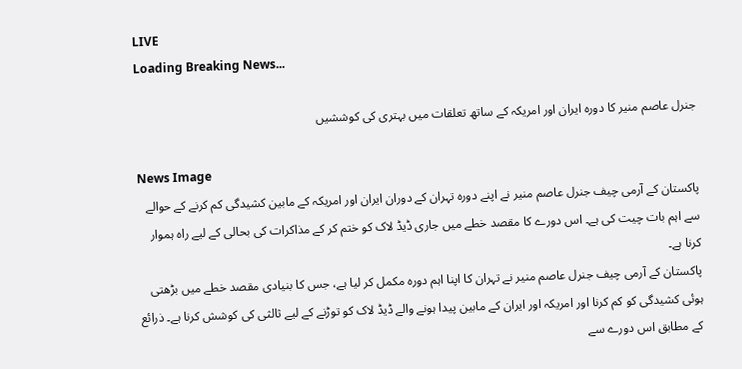LIVE
Loading Breaking News...

جنرل عاصم منیر کا دورہ ایران اور امریکہ کے ساتھ تعلقات میں بہتری کی کوششیں

News Image
پاکستان کے آرمی چیف جنرل عاصم منیر نے اپنے دورہ تہران کے دوران ایران اور امریکہ کے مابین کشیدگی کم کرنے کے حوالے سے اہم بات چیت کی ہے۔ اس دورے کا مقصد خطے میں جاری ڈیڈ لاک کو ختم کر کے مذاکرات کی بحالی کے لیے راہ ہموار کرنا ہے۔
پاکستان کے آرمی چیف جنرل عاصم منیر نے تہران کا اپنا اہم دورہ مکمل کر لیا ہے، جس کا بنیادی مقصد خطے میں بڑھتی ہوئی کشیدگی کو کم کرنا اور امریکہ اور ایران کے مابین پیدا ہونے والے ڈیڈ لاک کو توڑنے کے لیے ثالثی کی کوشش کرنا ہے۔ ذرائع کے مطابق اس دورے سے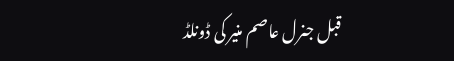قبل جنرل عاصم منیر کی ڈونلڈ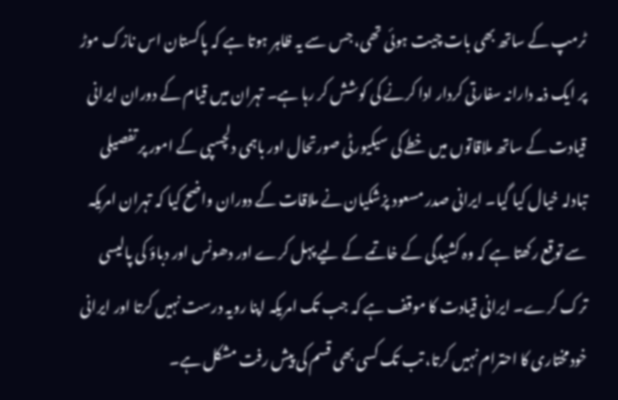ٹرمپ کے ساتھ بھی بات چیت ہوئی تھی، جس سے یہ ظاہر ہوتا ہے کہ پاکستان اس نازک موڑ پر ایک ذمہ دارانہ سفارتی کردار ادا کرنے کی کوشش کر رہا ہے۔ تہران میں قیام کے دوران ایرانی قیادت کے ساتھ ملاقاتوں میں خطے کی سیکیورٹی صورتحال اور باہمی دلچسپی کے امور پر تفصیلی تبادلہ خیال کیا گیا۔ ایرانی صدر مسعود پزشکیان نے ملاقات کے دوران واضح کیا کہ تہران امریکہ سے توقع رکھتا ہے کہ وہ کشیدگی کے خاتمے کے لیے پہل کرے اور دھونس اور دباؤ کی پالیسی ترک کرے۔ ایرانی قیادت کا موقف ہے کہ جب تک امریکہ اپنا رویہ درست نہیں کرتا اور ایرانی خودمختاری کا احترام نہیں کرتا، تب تک کسی بھی قسم کی پیش رفت مشکل ہے۔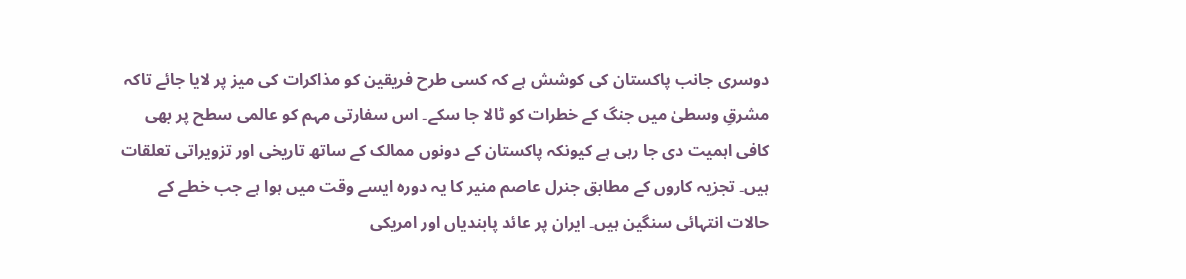دوسری جانب پاکستان کی کوشش ہے کہ کسی طرح فریقین کو مذاکرات کی میز پر لایا جائے تاکہ مشرقِ وسطیٰ میں جنگ کے خطرات کو ٹالا جا سکے۔ اس سفارتی مہم کو عالمی سطح پر بھی کافی اہمیت دی جا رہی ہے کیونکہ پاکستان کے دونوں ممالک کے ساتھ تاریخی اور تزویراتی تعلقات ہیں۔ تجزیہ کاروں کے مطابق جنرل عاصم منیر کا یہ دورہ ایسے وقت میں ہوا ہے جب خطے کے حالات انتہائی سنگین ہیں۔ ایران پر عائد پابندیاں اور امریکی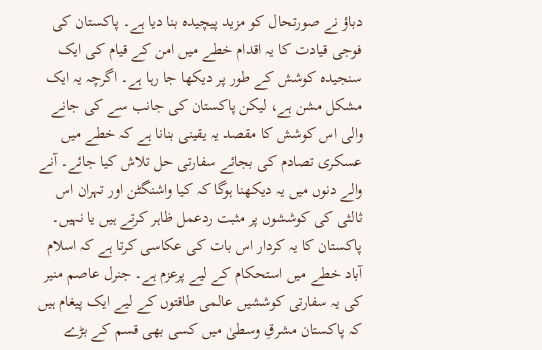دباؤ نے صورتحال کو مزید پیچیدہ بنا دیا ہے۔ پاکستان کی فوجی قیادت کا یہ اقدام خطے میں امن کے قیام کی ایک سنجیدہ کوشش کے طور پر دیکھا جا رہا ہے۔ اگرچہ یہ ایک مشکل مشن ہے، لیکن پاکستان کی جانب سے کی جانے والی اس کوشش کا مقصد یہ یقینی بنانا ہے کہ خطے میں عسکری تصادم کی بجائے سفارتی حل تلاش کیا جائے۔ آنے والے دنوں میں یہ دیکھنا ہوگا کہ کیا واشنگٹن اور تہران اس ثالثی کی کوششوں پر مثبت ردعمل ظاہر کرتے ہیں یا نہیں۔ پاکستان کا یہ کردار اس بات کی عکاسی کرتا ہے کہ اسلام آباد خطے میں استحکام کے لیے پرعزم ہے۔ جنرل عاصم منیر کی یہ سفارتی کوششیں عالمی طاقتوں کے لیے ایک پیغام ہیں کہ پاکستان مشرقِ وسطیٰ میں کسی بھی قسم کے بڑے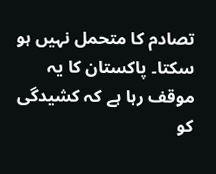تصادم کا متحمل نہیں ہو سکتا۔ پاکستان کا یہ موقف رہا ہے کہ کشیدگی کو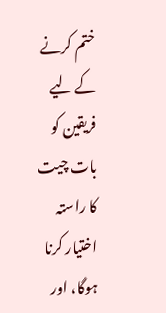ختم کرنے کے لیے فریقین کو بات چیت کا راستہ اختیار کرنا ہوگا، اور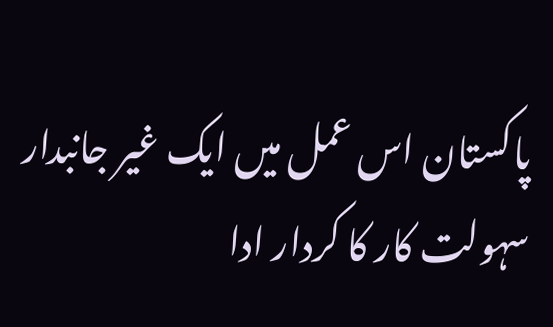پاکستان اس عمل میں ایک غیر جانبدار سہولت کار کا کردار ادا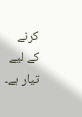کرنے کے لیے تیار ہے۔